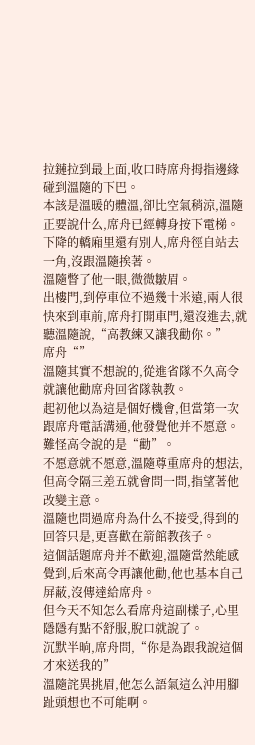拉鏈拉到最上面,收口時席舟拇指邊緣碰到溫隨的下巴。
本該是溫暖的體溫,卻比空氣稍涼,溫隨正要說什么,席舟已經轉身按下電梯。
下降的轎廂里還有別人,席舟徑自站去一角,沒跟溫隨挨著。
溫隨瞥了他一眼,微微皺眉。
出樓門,到停車位不過幾十米遠,兩人很快來到車前,席舟打開車門,還沒進去,就聽溫隨說,“高教練又讓我勸你。”
席舟“”
溫隨其實不想說的,從進省隊不久高令就讓他勸席舟回省隊執教。
起初他以為這是個好機會,但當第一次跟席舟電話溝通,他發覺他并不愿意。
難怪高令說的是“勸”。
不愿意就不愿意,溫隨尊重席舟的想法,但高令隔三差五就會問一問,指望著他改變主意。
溫隨也問過席舟為什么不接受,得到的回答只是,更喜歡在箭館教孩子。
這個話題席舟并不歡迎,溫隨當然能感覺到,后來高令再讓他勸,他也基本自己屏蔽,沒傳達給席舟。
但今天不知怎么看席舟這副樣子,心里隱隱有點不舒服,脫口就說了。
沉默半晌,席舟問,“你是為跟我說這個才來送我的”
溫隨詫異挑眉,他怎么語氣這么沖用腳趾頭想也不可能啊。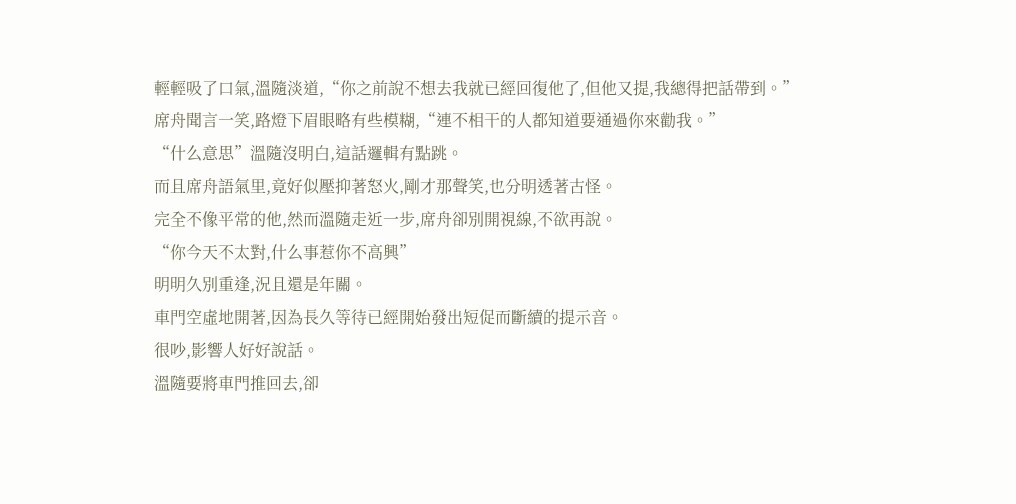輕輕吸了口氣,溫隨淡道,“你之前說不想去我就已經回復他了,但他又提,我總得把話帶到。”
席舟聞言一笑,路燈下眉眼略有些模糊,“連不相干的人都知道要通過你來勸我。”
“什么意思”溫隨沒明白,這話邏輯有點跳。
而且席舟語氣里,竟好似壓抑著怒火,剛才那聲笑,也分明透著古怪。
完全不像平常的他,然而溫隨走近一步,席舟卻別開視線,不欲再說。
“你今天不太對,什么事惹你不高興”
明明久別重逢,況且還是年關。
車門空虛地開著,因為長久等待已經開始發出短促而斷續的提示音。
很吵,影響人好好說話。
溫隨要將車門推回去,卻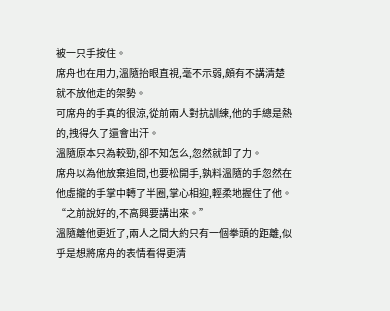被一只手按住。
席舟也在用力,溫隨抬眼直視,毫不示弱,頗有不講清楚就不放他走的架勢。
可席舟的手真的很涼,從前兩人對抗訓練,他的手總是熱的,拽得久了還會出汗。
溫隨原本只為較勁,卻不知怎么,忽然就卸了力。
席舟以為他放棄追問,也要松開手,孰料溫隨的手忽然在他虛攏的手掌中轉了半圈,掌心相迎,輕柔地握住了他。
“之前說好的,不高興要講出來。”
溫隨離他更近了,兩人之間大約只有一個拳頭的距離,似乎是想將席舟的表情看得更清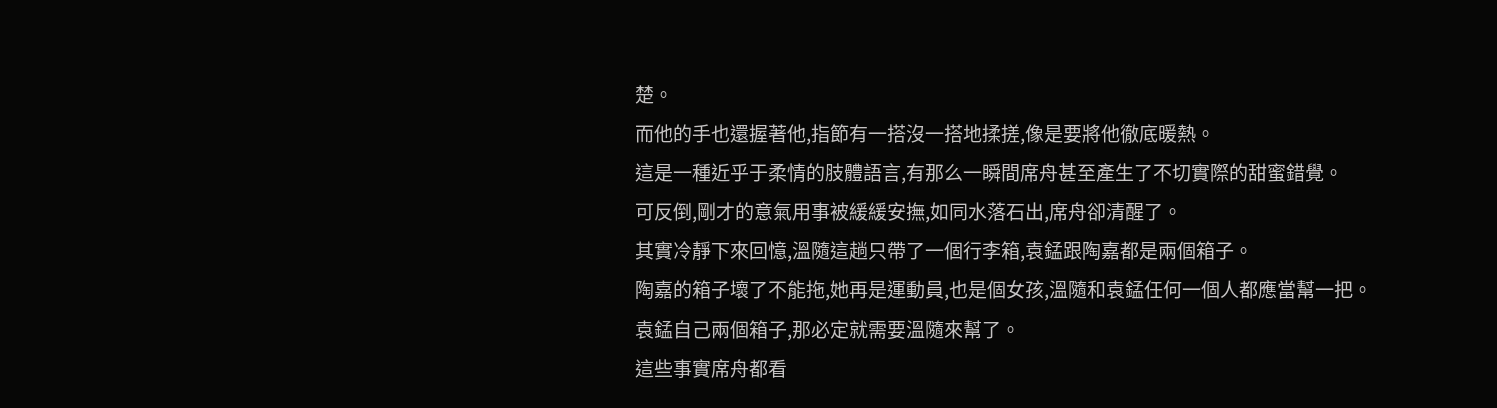楚。
而他的手也還握著他,指節有一搭沒一搭地揉搓,像是要將他徹底暖熱。
這是一種近乎于柔情的肢體語言,有那么一瞬間席舟甚至產生了不切實際的甜蜜錯覺。
可反倒,剛才的意氣用事被緩緩安撫,如同水落石出,席舟卻清醒了。
其實冷靜下來回憶,溫隨這趟只帶了一個行李箱,袁錳跟陶嘉都是兩個箱子。
陶嘉的箱子壞了不能拖,她再是運動員,也是個女孩,溫隨和袁錳任何一個人都應當幫一把。
袁錳自己兩個箱子,那必定就需要溫隨來幫了。
這些事實席舟都看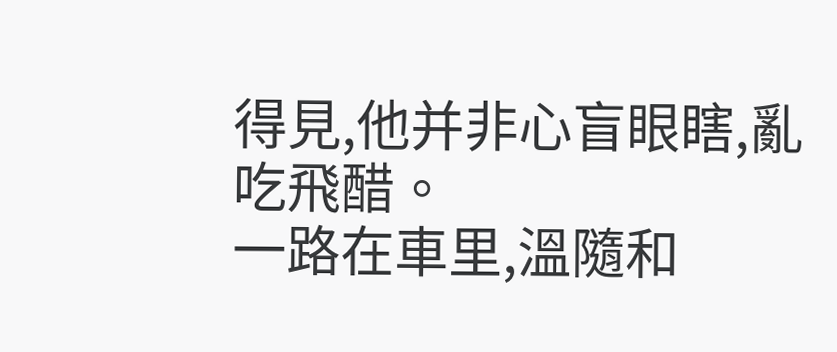得見,他并非心盲眼瞎,亂吃飛醋。
一路在車里,溫隨和